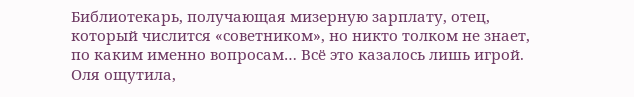Библиотекарь, получающая мизерную зарплату, отец, который числится «советником», но никто толком не знает, по каким именно вопросам… Всё это казалось лишь игрой.
Оля ощутила,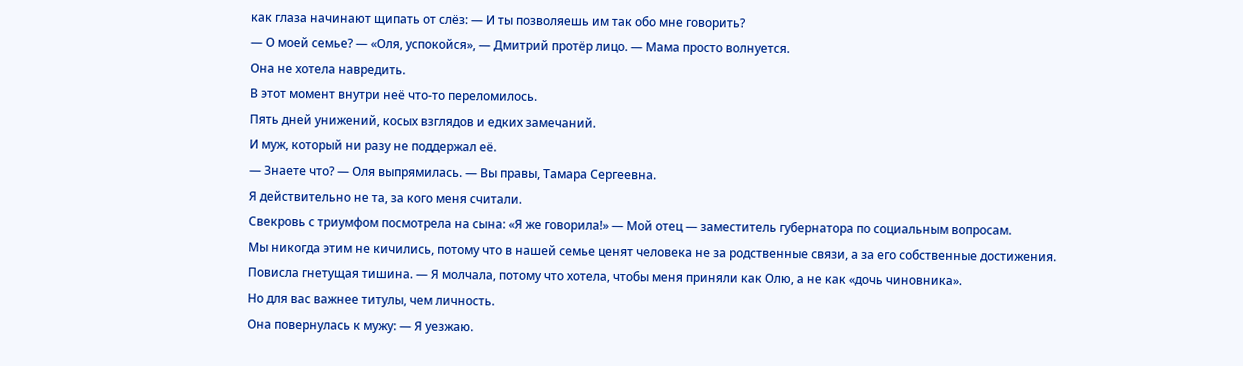как глаза начинают щипать от слёз: — И ты позволяешь им так обо мне говорить?
— О моей семье? — «Оля, успокойся», — Дмитрий протёр лицо. — Мама просто волнуется.
Она не хотела навредить.
В этот момент внутри неё что-то переломилось.
Пять дней унижений, косых взглядов и едких замечаний.
И муж, который ни разу не поддержал её.
— Знаете что? — Оля выпрямилась. — Вы правы, Тамара Сергеевна.
Я действительно не та, за кого меня считали.
Свекровь с триумфом посмотрела на сына: «Я же говорила!» — Мой отец — заместитель губернатора по социальным вопросам.
Мы никогда этим не кичились, потому что в нашей семье ценят человека не за родственные связи, а за его собственные достижения.
Повисла гнетущая тишина. — Я молчала, потому что хотела, чтобы меня приняли как Олю, а не как «дочь чиновника».
Но для вас важнее титулы, чем личность.
Она повернулась к мужу: — Я уезжаю.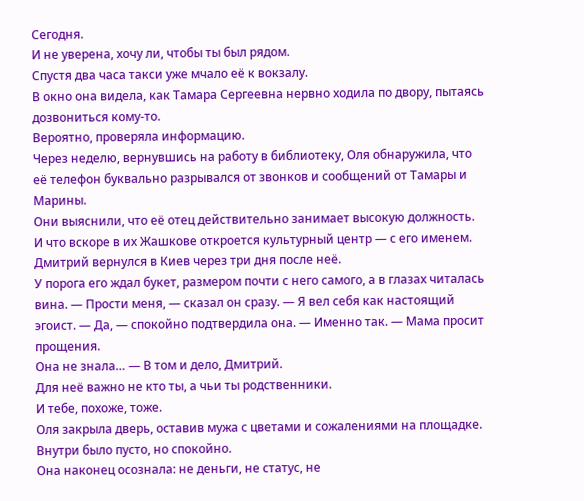Сегодня.
И не уверена, хочу ли, чтобы ты был рядом.
Спустя два часа такси уже мчало её к вокзалу.
В окно она видела, как Тамара Сергеевна нервно ходила по двору, пытаясь дозвониться кому-то.
Вероятно, проверяла информацию.
Через неделю, вернувшись на работу в библиотеку, Оля обнаружила, что её телефон буквально разрывался от звонков и сообщений от Тамары и Марины.
Они выяснили, что её отец действительно занимает высокую должность.
И что вскоре в их Жашкове откроется культурный центр — с его именем.
Дмитрий вернулся в Киев через три дня после неё.
У порога его ждал букет, размером почти с него самого, а в глазах читалась вина. — Прости меня, — сказал он сразу. — Я вел себя как настоящий эгоист. — Да, — спокойно подтвердила она. — Именно так. — Мама просит прощения.
Она не знала… — В том и дело, Дмитрий.
Для неё важно не кто ты, а чьи ты родственники.
И тебе, похоже, тоже.
Оля закрыла дверь, оставив мужа с цветами и сожалениями на площадке.
Внутри было пусто, но спокойно.
Она наконец осознала: не деньги, не статус, не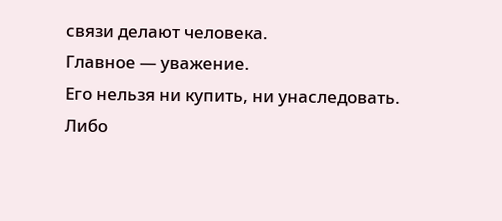связи делают человека.
Главное — уважение.
Его нельзя ни купить, ни унаследовать.
Либо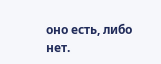оно есть, либо нет.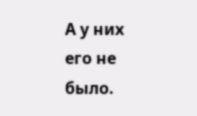А у них его не было.